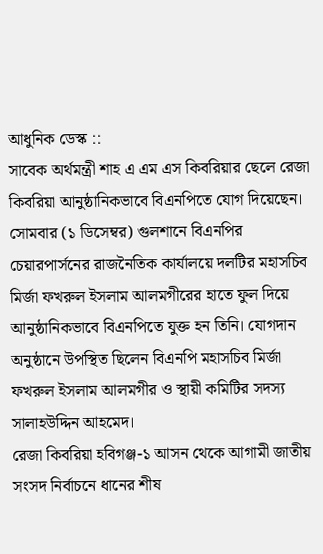আধুনিক ডেস্ক ::
সাবেক অর্থমন্ত্রী শাহ এ এম এস কিবরিয়ার ছেলে রেজা কিবরিয়া আনুষ্ঠানিকভাবে বিএনপিতে যোগ দিয়েছেন। সোমবার (১ ডিসেম্বর) গুলশানে বিএনপির চেয়ারপার্সনের রাজনৈতিক কার্যালয়ে দলটির মহাসচিব মির্জা ফখরুল ইসলাম আলমগীরের হাতে ফুল দিয়ে আনুষ্ঠানিকভাবে বিএনপিতে যুক্ত হন তিনি। যোগদান অনুষ্ঠানে উপস্থিত ছিলেন বিএনপি মহাসচিব মির্জা ফখরুল ইসলাম আলমগীর ও স্থায়ী কমিটির সদস্য সালাহউদ্দিন আহমেদ।
রেজা কিবরিয়া হবিগঞ্জ-১ আসন থেকে আগামী জাতীয় সংসদ নির্বাচনে ধানের শীষ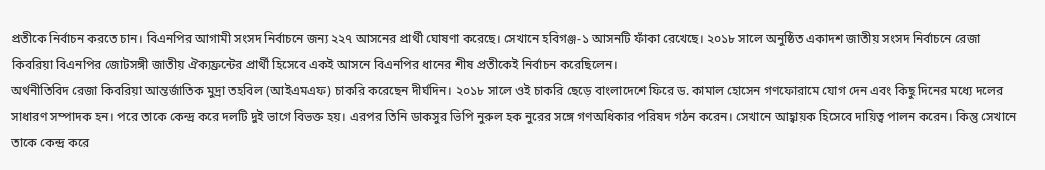প্রতীকে নির্বাচন করতে চান। বিএনপির আগামী সংসদ নির্বাচনে জন্য ২২৭ আসনের প্রার্থী ঘোষণা করেছে। সেখানে হবিগঞ্জ-১ আসনটি ফাঁকা রেখেছে। ২০১৮ সালে অনুষ্ঠিত একাদশ জাতীয় সংসদ নির্বাচনে রেজা কিবরিয়া বিএনপির জোটসঙ্গী জাতীয় ঐক্যফ্রন্টের প্রার্থী হিসেবে একই আসনে বিএনপির ধানের শীষ প্রতীকেই নির্বাচন করেছিলেন।
অর্থনীতিবিদ রেজা কিবরিয়া আন্তর্জাতিক মুদ্রা তহবিল (আইএমএফ) চাকরি করেছেন দীর্ঘদিন। ২০১৮ সালে ওই চাকরি ছেড়ে বাংলাদেশে ফিরে ড. কামাল হোসেন গণফোরামে যোগ দেন এবং কিছু দিনের মধ্যে দলের সাধারণ সম্পাদক হন। পরে তাকে কেন্দ্র করে দলটি দুই ভাগে বিভক্ত হয়। এরপর তিনি ডাকসুর ভিপি নুরুল হক নুরের সঙ্গে গণঅধিকার পরিষদ গঠন করেন। সেখানে আহ্বায়ক হিসেবে দায়িত্ব পালন করেন। কিন্তু সেখানে তাকে কেন্দ্র করে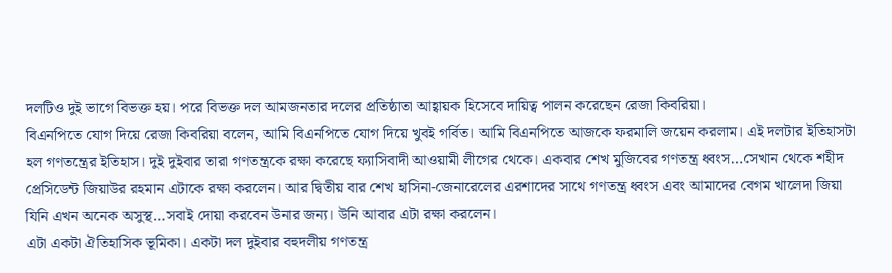দলটিও দুই ভাগে বিভক্ত হয়। পরে বিভক্ত দল আমজনতার দলের প্রতিষ্ঠাতা আহ্বায়ক হিসেবে দায়িত্ব পালন করেছেন রেজা কিবরিয়া।
বিএনপিতে যোগ দিয়ে রেজা কিবরিয়া বলেন, আমি বিএনপিতে যোগ দিয়ে খুবই গর্বিত। আমি বিএনপিতে আজকে ফরমালি জয়েন করলাম। এই দলটার ইতিহাসটা হল গণতন্ত্রের ইতিহাস। দুই দুইবার তারা গণতন্ত্রকে রক্ষা করেছে ফ্যাসিবাদী আওয়ামী লীগের থেকে। একবার শেখ মুজিবের গণতন্ত্র ধ্বংস…সেখান থেকে শহীদ প্রেসিডেন্ট জিয়াউর রহমান এটাকে রক্ষা করলেন। আর দ্বিতীয় বার শেখ হাসিনা-জেনারেলের এরশাদের সাথে গণতন্ত্র ধ্বংস এবং আমাদের বেগম খালেদা জিয়া যিনি এখন অনেক অসুস্থ…সবাই দোয়া করবেন উনার জন্য। উনি আবার এটা রক্ষা করলেন।
এটা একটা ঐতিহাসিক ভূমিকা। একটা দল দুইবার বহুদলীয় গণতন্ত্র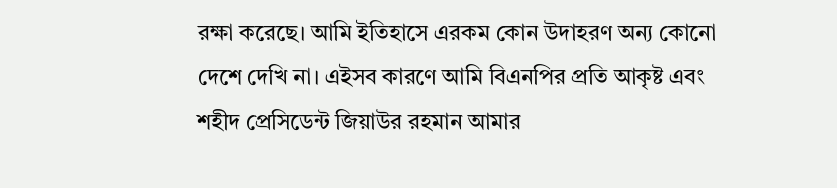রক্ষা করেছে। আমি ইতিহাসে এরকম কোন উদাহরণ অন্য কোনো দেশে দেখি না। এইসব কারণে আমি বিএনপির প্রতি আকৃষ্ট এবং শহীদ প্রেসিডেন্ট জিয়াউর রহমান আমার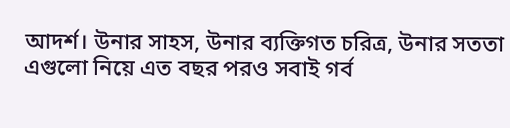আদর্শ। উনার সাহস, উনার ব্যক্তিগত চরিত্র, উনার সততা এগুলো নিয়ে এত বছর পরও সবাই গর্ব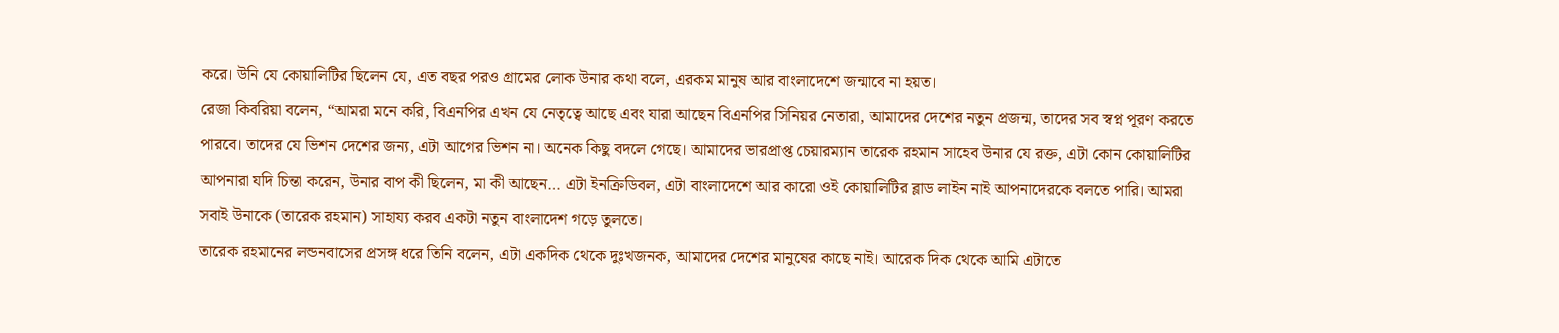করে। উনি যে কোয়ালিটির ছিলেন যে, এত বছর পরও গ্রামের লোক উনার কথা বলে, এরকম মানুষ আর বাংলাদেশে জন্মাবে না হয়ত।
রেজা কিবরিয়া বলেন, “আমরা মনে করি, বিএনপির এখন যে নেতৃত্বে আছে এবং যারা আছেন বিএনপির সিনিয়র নেতারা, আমাদের দেশের নতুন প্রজন্ম, তাদের সব স্বপ্ন পূরণ করতে পারবে। তাদের যে ভিশন দেশের জন্য, এটা আগের ভিশন না। অনেক কিছু বদলে গেছে। আমাদের ভারপ্রাপ্ত চেয়ারম্যান তারেক রহমান সাহেব উনার যে রক্ত, এটা কোন কোয়ালিটির আপনারা যদি চিন্তা করেন, উনার বাপ কী ছিলেন, মা কী আছেন… এটা ইনক্রিডিবল, এটা বাংলাদেশে আর কারো ওই কোয়ালিটির ব্লাড লাইন নাই আপনাদেরকে বলতে পারি। আমরা সবাই উনাকে (তারেক রহমান) সাহায্য করব একটা নতুন বাংলাদেশ গড়ে তুলতে।
তারেক রহমানের লন্ডনবাসের প্রসঙ্গ ধরে তিনি বলেন, এটা একদিক থেকে দুঃখজনক, আমাদের দেশের মানুষের কাছে নাই। আরেক দিক থেকে আমি এটাতে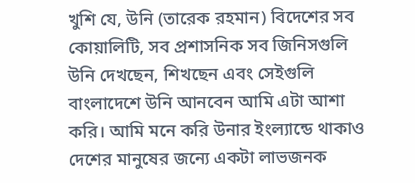খুশি যে, উনি (তারেক রহমান) বিদেশের সব কোয়ালিটি, সব প্রশাসনিক সব জিনিসগুলি উনি দেখছেন, শিখছেন এবং সেইগুলি বাংলাদেশে উনি আনবেন আমি এটা আশা করি। আমি মনে করি উনার ইংল্যান্ডে থাকাও দেশের মানুষের জন্যে একটা লাভজনক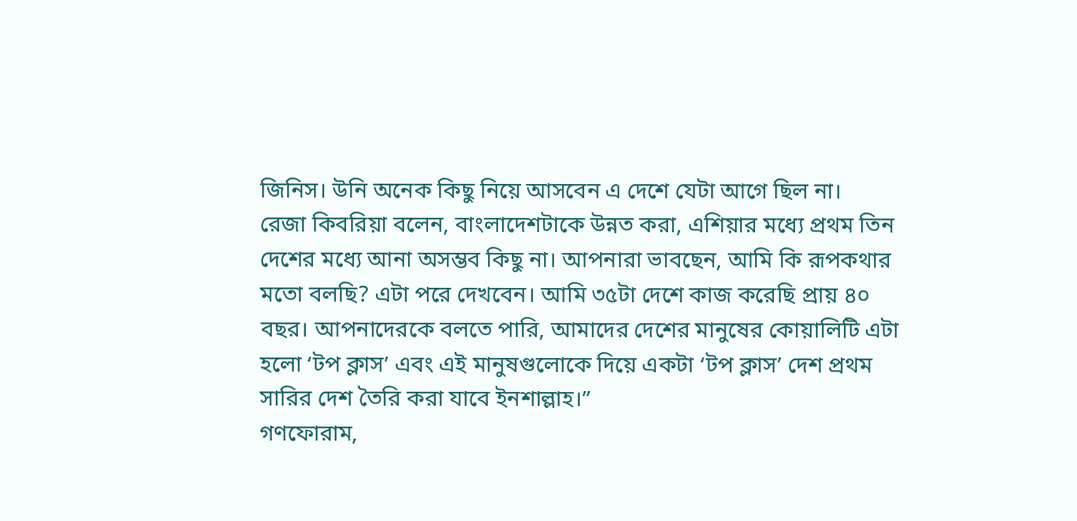জিনিস। উনি অনেক কিছু নিয়ে আসবেন এ দেশে যেটা আগে ছিল না।
রেজা কিবরিয়া বলেন, বাংলাদেশটাকে উন্নত করা, এশিয়ার মধ্যে প্রথম তিন দেশের মধ্যে আনা অসম্ভব কিছু না। আপনারা ভাবছেন, আমি কি রূপকথার মতো বলছি? এটা পরে দেখবেন। আমি ৩৫টা দেশে কাজ করেছি প্রায় ৪০ বছর। আপনাদেরকে বলতে পারি, আমাদের দেশের মানুষের কোয়ালিটি এটা হলো ‘টপ ক্লাস’ এবং এই মানুষগুলোকে দিয়ে একটা ‘টপ ক্লাস’ দেশ প্রথম সারির দেশ তৈরি করা যাবে ইনশাল্লাহ।”
গণফোরাম,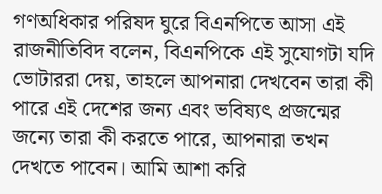গণঅধিকার পরিষদ ঘুরে বিএনপিতে আসা এই রাজনীতিবিদ বলেন, বিএনপিকে এই সুযোগটা যদি ভোটাররা দেয়, তাহলে আপনারা দেখবেন তারা কী পারে এই দেশের জন্য এবং ভবিষ্যৎ প্রজন্মের জন্যে তারা কী করতে পারে, আপনারা তখন দেখতে পাবেন। আমি আশা করি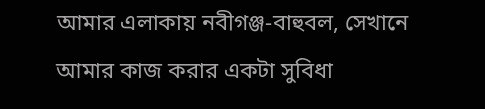আমার এলাকায় নবীগঞ্জ-বাহুবল, সেখানে আমার কাজ করার একটা সুবিধা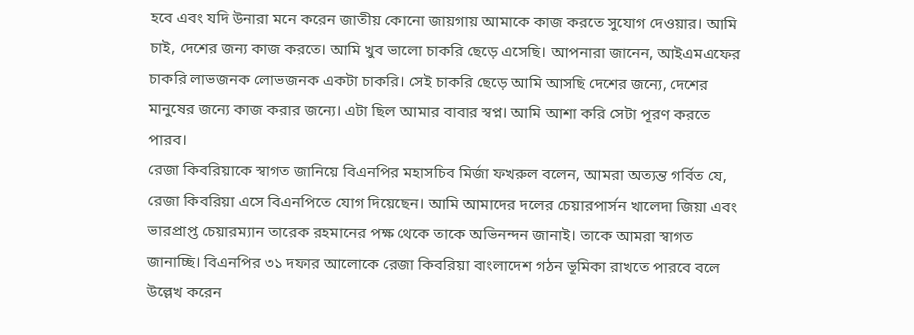হবে এবং যদি উনারা মনে করেন জাতীয় কোনো জায়গায় আমাকে কাজ করতে সুযোগ দেওয়ার। আমি চাই, দেশের জন্য কাজ করতে। আমি খুব ভালো চাকরি ছেড়ে এসেছি। আপনারা জানেন, আইএমএফের চাকরি লাভজনক লোভজনক একটা চাকরি। সেই চাকরি ছেড়ে আমি আসছি দেশের জন্যে, দেশের মানুষের জন্যে কাজ করার জন্যে। এটা ছিল আমার বাবার স্বপ্ন। আমি আশা করি সেটা পূরণ করতে পারব।
রেজা কিবরিয়াকে স্বাগত জানিয়ে বিএনপির মহাসচিব মির্জা ফখরুল বলেন, আমরা অত্যন্ত গর্বিত যে, রেজা কিবরিয়া এসে বিএনপিতে যোগ দিয়েছেন। আমি আমাদের দলের চেয়ারপার্সন খালেদা জিয়া এবং ভারপ্রাপ্ত চেয়ারম্যান তারেক রহমানের পক্ষ থেকে তাকে অভিনন্দন জানাই। তাকে আমরা স্বাগত জানাচ্ছি। বিএনপির ৩১ দফার আলোকে রেজা কিবরিয়া বাংলাদেশ গঠন ভূমিকা রাখতে পারবে বলে উল্লেখ করেন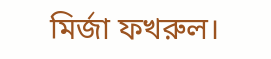মির্জা ফখরুল।